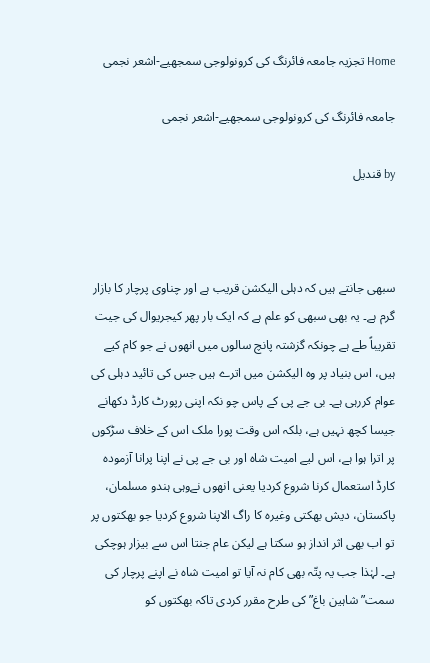Home تجزیہ جامعہ فائرنگ کی کرونولوجی سمجھیے-اشعر نجمی

جامعہ فائرنگ کی کرونولوجی سمجھیے-اشعر نجمی

by قندیل



سبھی جانتے ہیں کہ دہلی الیکشن قریب ہے اور چناوی پرچار کا بازار گرم ہے۔ یہ بھی سبھی کو علم ہے کہ ایک بار پھر کیجریوال کی جیت تقریباً طے ہے چونکہ گزشتہ پانچ سالوں میں انھوں نے جو کام کیے ہیں، اس بنیاد پر وہ الیکشن میں اترے ہیں جس کی تائید دہلی کی عوام کررہی ہے۔ بی جے پی کے پاس چو نکہ اپنی رپورٹ کارڈ دکھانے جیسا کچھ نہیں ہے، بلکہ اس وقت پورا ملک اس کے خلاف سڑکوں پر اترا ہوا ہے، اس لیے امیت شاہ اور بی جے پی نے اپنا پرانا آزمودہ کارڈ استعمال کرنا شروع کردیا یعنی انھوں نےوہی ہندو مسلمان، پاکستان، دیش بھکتی وغیرہ کا راگ الاپنا شروع کردیا جو بھکتوں پر تو اب بھی اثر انداز ہو سکتا ہے لیکن عام جنتا اس سے بیزار ہوچکی ہے۔ لہٰذا جب یہ پتّہ بھی کام نہ آیا تو امیت شاہ نے اپنے پرچار کی سمت”شاہین باغ” کی طرح مقرر کردی تاکہ بھکتوں کو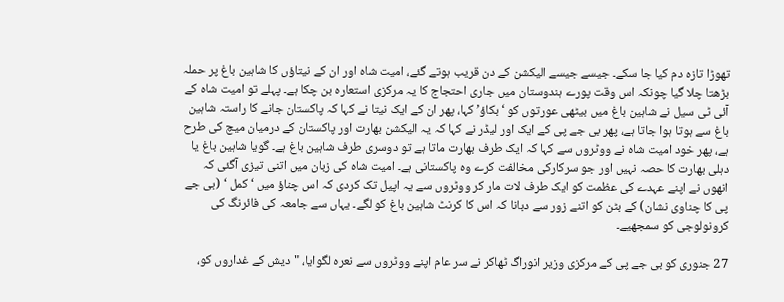تھوڑا تازہ دم کیا جا سکے۔ جیسے جیسے الیکشن کے دن قریب ہوتے گئے، امیت شاہ اور ان کے نیتاؤں کا شاہین باغ پر حملہ بڑھتا چلا گیا چونکہ اس وقت پورے ہندوستان میں جاری احتجاج کا یہ مرکزی استعارہ بن چکا ہے۔ پہلے تو امیت شاہ کے آئی ٹی سیل نے شاہین باغ میں بیٹھی عورتوں کو ‘بکاؤ’ کہا، پھر ان کے ایک نیتا نے کہا کہ پاکستان جانے کا راستہ شاہین باغ سے ہوتا ہوا جاتا ہے، پھر بی جے پی کے ایک اور لیڈر نے کہا کہ یہ الیکشن بھارت اور پاکستان کے درمیان میچ کی طرح ہے، پھر خود امیت شاہ نے ووٹروں سے کہا کہ ایک طرف بھارت ماتا ہے تو دوسری طرف شاہین باغ ہے۔ گویا شاہین باغ یا دہلی بھارت کا حصہ نہیں اور جو سرکارکی مخالفت کرے وہ پاکستانی ہے۔ امیت شاہ کی زبان میں اتنی تیزی آگئی کہ انھوں نے اپنے عہدے کی عظمت کو ایک طرف لات مار کر ووٹروں سے یہ اپیل تک کردی کہ اس چناؤ میں ‘کمل ‘ (بی جے پی کا چناوی نشان) کے بٹن کو اتنے زور سے دبانا کہ اس کا کرنٹ شاہین باغ کو لگے۔ یہاں سے جامعہ کی فائرنگ کی کرونولوجی کو سمجھیے۔

27 جنوری کو بی جے پی کے مرکزی وزیر انوراگ ٹھاکر نے سر عام اپنے ووٹروں سے نعرہ لگوایا، "دیش کے غداروں کو،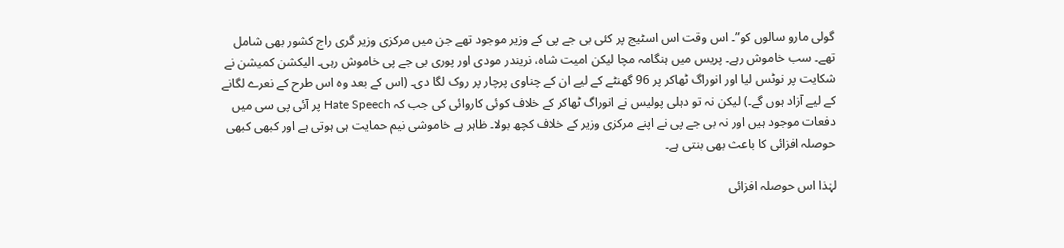گولی مارو سالوں کو”۔ اس وقت اس اسٹیج پر کئی بی جے پی کے وزیر موجود تھے جن میں مرکزی وزیر گری راج کشور بھی شامل تھے۔ سب خاموش رہے۔ پریس میں ہنگامہ مچا لیکن امیت شاہ، نریندر مودی اور پوری بی جے پی خاموش رہی۔ الیکشن کمیشن نے شکایت پر نوٹس لیا اور انوراگ ٹھاکر پر 96 گھنٹے کے لیے ان کے چناوی پرچار پر روک لگا دی۔ (اس کے بعد وہ اس طرح کے نعرے لگانے کے لیے آزاد ہوں گے۔) لیکن نہ تو دہلی پولیس نے انوراگ ٹھاکر کے خلاف کوئی کاروائی کی جب کہ Hate Speech پر آئی پی سی میں دفعات موجود ہیں اور نہ بی جے پی نے اپنے مرکزی وزیر کے خلاف کچھ بولا۔ ظاہر ہے خاموشی نیم حمایت ہی ہوتی ہے اور کبھی کبھی حوصلہ افزائی کا باعث بھی بنتی ہے۔

لہٰذا اس حوصلہ افزائی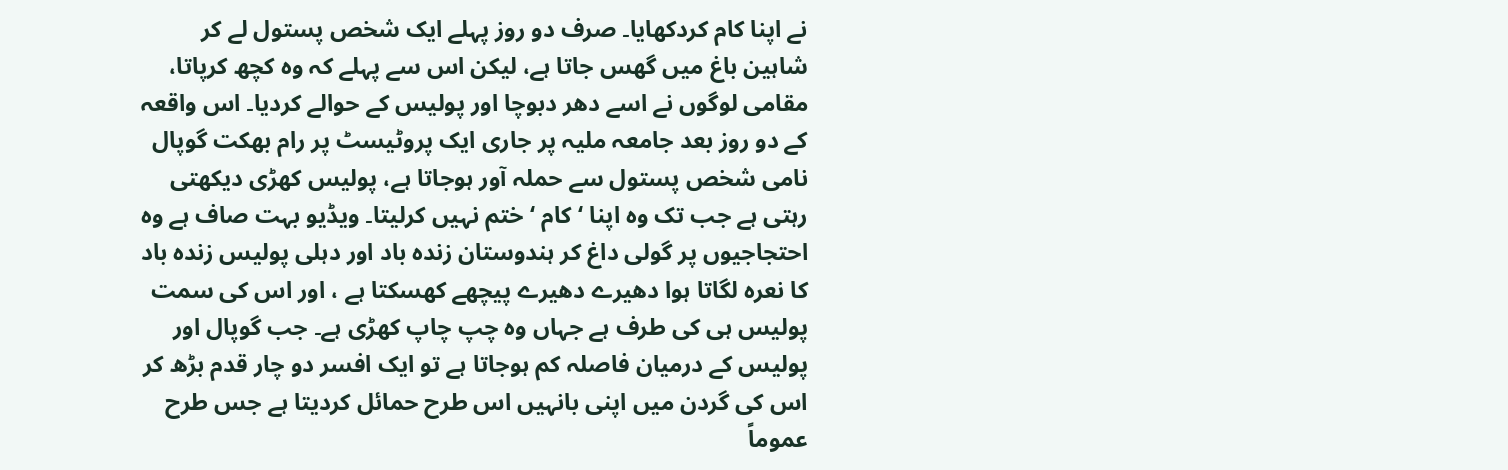نے اپنا کام کردکھایا۔ صرف دو روز پہلے ایک شخص پستول لے کر شاہین باغ میں گھس جاتا ہے، لیکن اس سے پہلے کہ وہ کچھ کرپاتا، مقامی لوگوں نے اسے دھر دبوچا اور پولیس کے حوالے کردیا۔ اس واقعہ کے دو روز بعد جامعہ ملیہ پر جاری ایک پروٹیسٹ پر رام بھکت گوپال نامی شخص پستول سے حملہ آور ہوجاتا ہے، پولیس کھڑی دیکھتی رہتی ہے جب تک وہ اپنا ‘کام ‘ ختم نہیں کرلیتا۔ ویڈیو بہت صاف ہے وہ احتجاجیوں پر گولی داغ کر ہندوستان زندہ باد اور دہلی پولیس زندہ باد کا نعرہ لگاتا ہوا دھیرے دھیرے پیچھے کھسکتا ہے ، اور اس کی سمت پولیس ہی کی طرف ہے جہاں وہ چپ چاپ کھڑی ہے۔ جب گوپال اور پولیس کے درمیان فاصلہ کم ہوجاتا ہے تو ایک افسر دو چار قدم بڑھ کر اس کی گردن میں اپنی بانہیں اس طرح حمائل کردیتا ہے جس طرح عموماً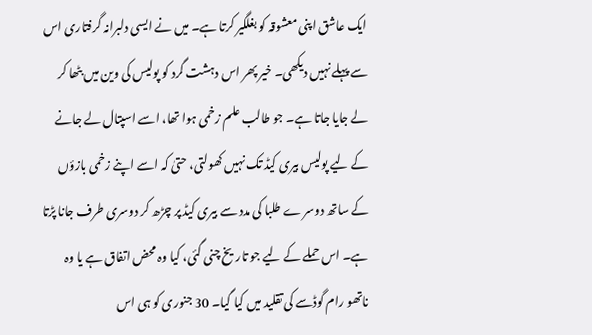ایک عاشق اپنی معشوقہ کو بغلگیر کرتا ہے۔ میں نے ایسی دلبرانہ گرفتاری اس سے پہلے نہیں دیکھی۔ خیر پھر اس دہشت گرد کو پولیس کی وین میں بٹھا کر لے جایا جاتا ہے۔ جو طالب علم زخمی ہوا تھا، اسے اسپتال لے جانے کے لیے پولیس بیری کیڈ تک نہیں کھولتی، حتیٰ کہ اسے اپنے زخمی بازؤں کے ساتھ دوسر ے طلبا کی مدد سے بیری کیڈ پر چڑھ کر دوسری طرف جانا پڑتا ہے۔ اس حملے کے لیے جو تاریخ چنی گئی، کیا وہ محض اتفاق ہے یا وہ ناتھو رام گوڈسے کی تقلید میں کیا گیا۔ 30 جنوری کو ہی اس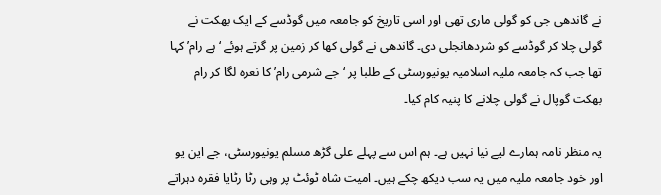نے گاندھی جی کو گولی ماری تھی اور اسی تاریخ کو جامعہ میں گوڈسے کے ایک بھکت نے گولی چلا کر گوڈسے کو شردھانجلی دی۔ گاندھی نے گولی کھا کر زمین پر گرتے ہوئے ‘ہے رام’ کہا تھا جب کہ جامعہ ملیہ اسلامیہ یونیورسٹی کے طلبا پر ‘جے شرمی رام’ کا نعرہ لگا کر رام بھکت گوپال نے گولی چلانے کا پنیہ کام کیا۔

یہ منظر نامہ ہمارے لیے نیا نہیں ہے۔ ہم اس سے پہلے علی گڑھ مسلم یونیورسٹی، جے این یو اور خود جامعہ ملیہ میں یہ سب دیکھ چکے ہیں۔ امیت شاہ ٹوئٹ پر وہی رٹا رٹایا فقرہ دہراتے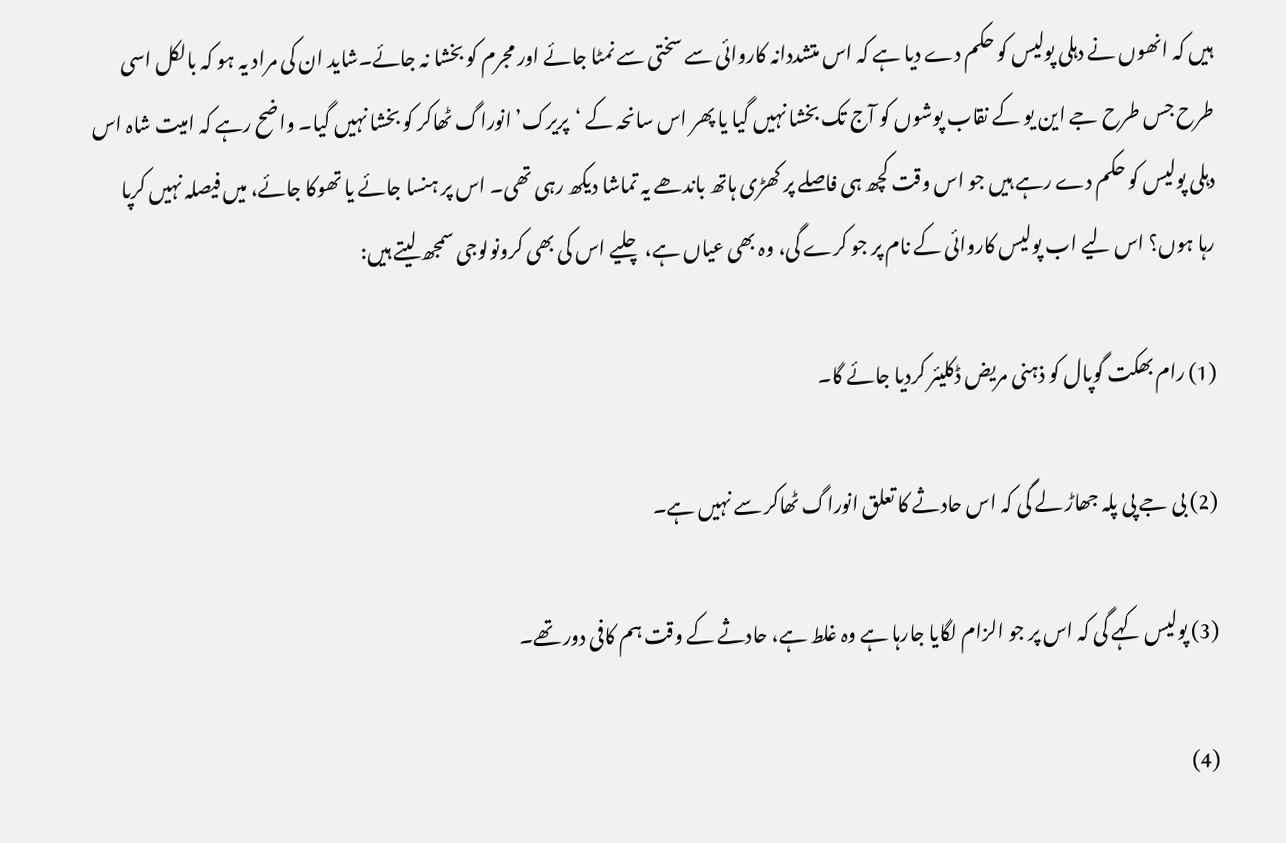ہیں کہ انھوں نے دہلی پولیس کو حکم دے دیا ہے کہ اس متشددانہ کاروائی سے سختی سے نمٹا جائے اور مجرم کو بخشا نہ جائے۔شاید ان کی مراد یہ ہو کہ بالکل اسی طرح جس طرح جے این یو کے نقاب پوشوں کو آج تک بخشا نہیں گیا یا پھر اس سانحہ کے ‘پریرک’ انوراگ ٹھاکر کو بخشا نہیں گیا۔ واضح رہے کہ امیت شاہ اس دہلی پولیس کو حکم دے رہے ہیں جو اس وقت کچھ ہی فاصلے پر کھڑی ہاتھ باندھے یہ تماشا دیکھ رہی تھی۔ اس پر ہنسا جائے یا تھوکا جائے، میں فیصلہ نہیں کرپا رہا ہوں؟ اس لیے اب پولیس کاروائی کے نام پر جو کرے گی، وہ بھی عیاں ہے، چلیے اس کی بھی کرونولوجی سمجھ لیتے ہیں:

(1) رام بھکت گوپال کو ذہنی مریض ڈکلیئر کردیا جائے گا۔

(2) بی جے پی پلہ جھاڑ لے گی کہ اس حادثے کا تعلق انوراگ ٹھاکر سے نہیں ہے۔

(3) پولیس کہے گی کہ اس پر جو الزام لگایا جارہا ہے وہ غلط ہے، حادثے کے وقت ہم کافی دور تھے۔

(4)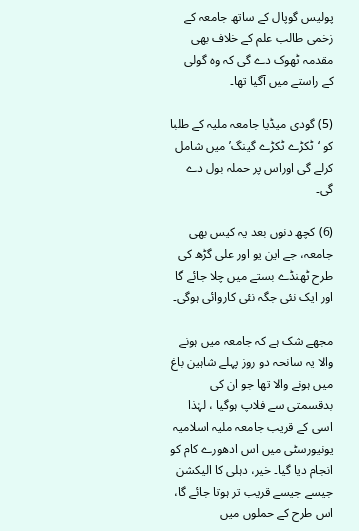پولیس گوپال کے ساتھ جامعہ کے زخمی طالب علم کے خلاف بھی مقدمہ ٹھوک دے گی کہ وہ گولی کے راستے میں آگیا تھا۔

(5) گودی میڈیا جامعہ ملیہ کے طلبا کو ‘ٹکڑے ٹکڑے گینگ’ میں شامل کرلے گی اوراس پر حملہ بول دے گی۔

(6) کچھ دنوں بعد یہ کیس بھی جامعہ، جے این یو اور علی گڑھ کی طرح ٹھنڈے بستے میں چلا جائے گا اور ایک نئی جگہ نئی کاروائی ہوگی۔

مجھے شک ہے کہ جامعہ میں ہونے والا یہ سانحہ دو روز پہلے شاہین باغ میں ہونے والا تھا جو ان کی بدقسمتی سے فلاپ ہوگیا ، لہٰذا اسی کے قریب جامعہ ملیہ اسلامیہ یونیورسٹی میں اس ادھورے کام کو انجام دیا گیا۔ خیر، دہلی کا الیکشن جیسے جیسے قریب تر ہوتا جائے گا، اس طرح کے حملوں میں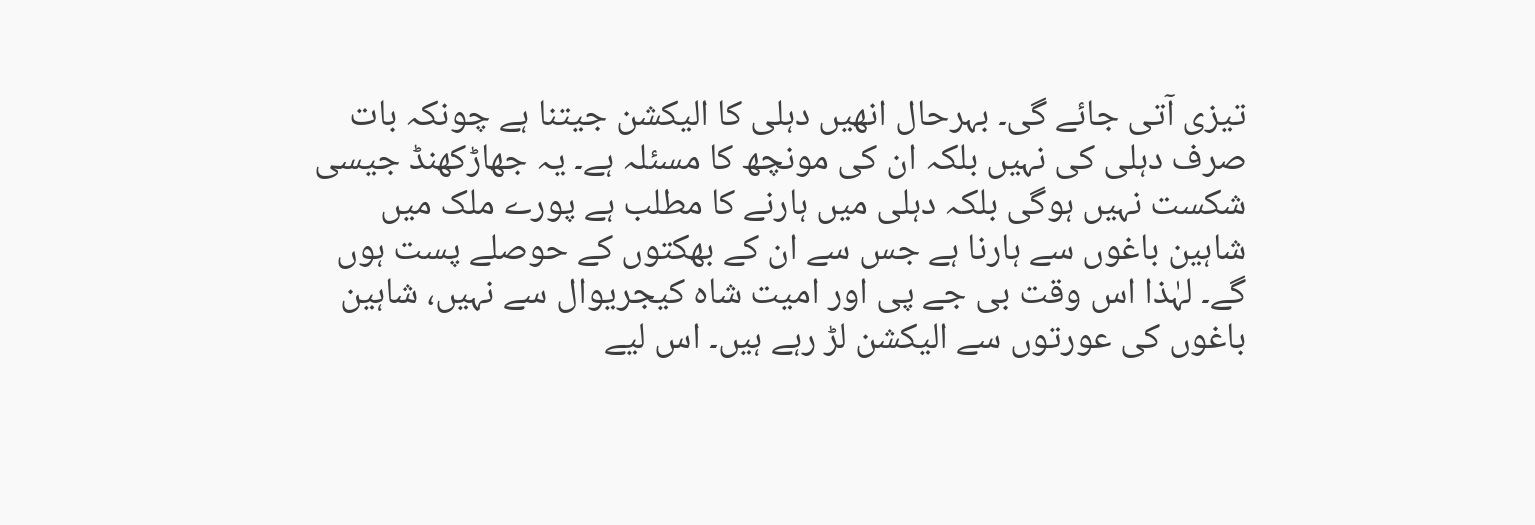تیزی آتی جائے گی۔ بہرحال انھیں دہلی کا الیکشن جیتنا ہے چونکہ بات صرف دہلی کی نہیں بلکہ ان کی مونچھ کا مسئلہ ہے۔ یہ جھاڑکھنڈ جیسی شکست نہیں ہوگی بلکہ دہلی میں ہارنے کا مطلب ہے پورے ملک میں شاہین باغوں سے ہارنا ہے جس سے ان کے بھکتوں کے حوصلے پست ہوں گے۔ لہٰذا اس وقت بی جے پی اور امیت شاہ کیجریوال سے نہیں، شاہین باغوں کی عورتوں سے الیکشن لڑ رہے ہیں۔ اس لیے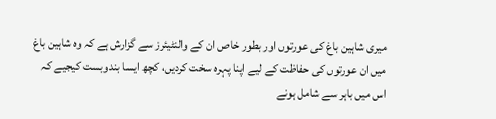میری شاہین باغ کی عورتوں اور بطور خاص ان کے والنٹیئرز سے گزارش ہے کہ وہ شاہین باغ میں ان عورتوں کی حفاظت کے لیے اپنا پہرہ سخت کردیں، کچھ ایسا بندوبست کیجیے کہ اس میں باہر سے شامل ہونے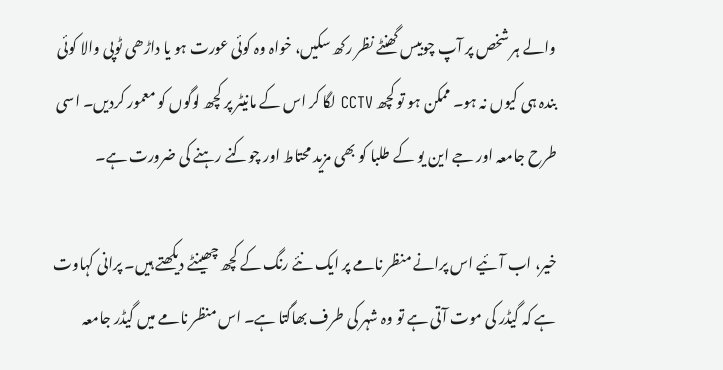والے ہر شخص پر آپ چوبیس گھنٹے نظر رکھ سکیں، خواہ وہ کوئی عورت ہو یا داڑھی ٹوپی والا کوئی بندہ ہی کیوں نہ ہو۔ ممکن ہو تو کچھ CCTV لگا کر اس کے مانیٹر پر کچھ لوگوں کو معمور کردیں۔ اسی طرح جامعہ اور جے این یو کے طلبا کو بھی مزید محتاط اور چوکنے رہنے کی ضرورت ہے۔

خیر، اب آئیے اس پرانے منظر نامے پر ایک نئے رنگ کے کچھ چھینٹے دیکھتے ہیں۔ پرانی کہاوت ہے کہ گیڈر کی موت آتی ہے تو وہ شہر کی طرف بھاگتا ہے۔ اس منظر نامے میں گیڈر جامعہ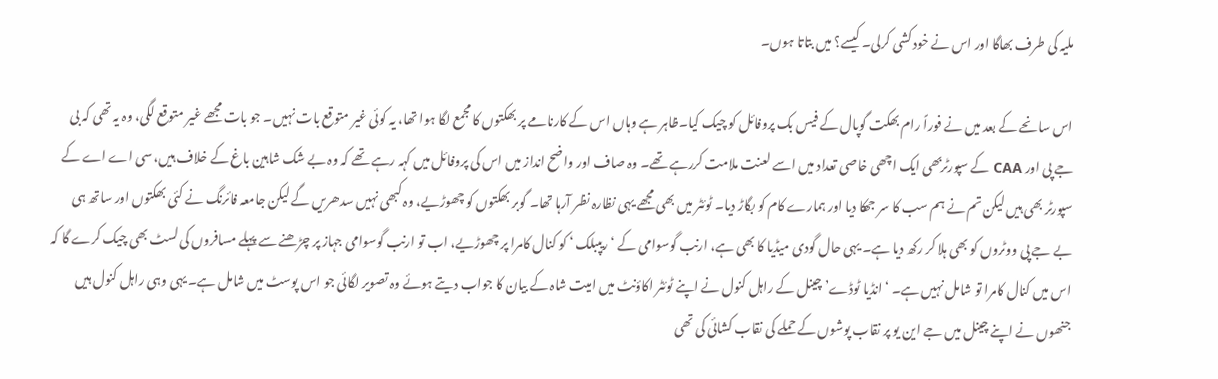ملیہ کی طرف بھاگا اور اس نے خود کشی کرلی۔ کیسے؟ میں بتاتا ہوں۔

اس سانحے کے بعد میں نے فوراً رام بھکت گوپال کے فیس بک پروفائل کو چیک کیا۔ظاہر ہے وہاں اس کے کارنامے پر بھکتوں کا مجمع لگا ہوا تھا، یہ کوئی غیر متوقع بات نہیں۔ جو بات مجھے غیر متوقع لگی، وہ یہ تھی کہ بی جے پی اور CAA کے سپورٹربھی ایک اچھی خاصی تعداد میں اسے لعنت ملامت کررہے تھے۔ وہ صاف اور واضح انداز میں اس کی پروفائل میں کہہ رہے تھے کہ وہ بے شک شاہین باغ کے خلاف ہیں، سی اے اے کے سپورٹر بھی ہیں لیکن تم نے ہم سب کا سر جھکا دیا اور ہمارے کام کو بگاڑ دیا۔ ٹوئٹر میں بھی مجھے یہی نظارہ نظر آرہا تھا۔ گوبر بھکتوں کو چھوڑیے، وہ کبھی نہیں سدھریں گے لیکن جامعہ فائرنگ نے کئی بھکتوں اور ساتھ ہی بے جے پی ووٹروں کو بھی ہلا کر رکھ دیا ہے۔ یہی حال گودی میڈیا کا بھی ہے، ارنب گوسوامی کے ‘ریپبلک ‘ کو کنال کامرا پر چھوڑیے، اب تو ارنب گوسوامی جہاز پر چڑھنے سے پہلے مسافروں کی لسٹ بھی چیک کرے گا کہ اس میں کنال کامرا تو شامل نہیں ہے۔ ‘انڈیا ٹوڈے’ چینل کے راہل کنول نے اپنے ٹوئٹر اکاؤنٹ میں امیت شاہ کے بیان کا جواب دیتے ہوئے وہ تصویر لگائی جو اس پوسٹ میں شامل ہے۔ یہی وہی راہل کنول ہیں جنھوں نے اپنے چینل میں جے این یو پر نقاب پوشوں کے حملے کی نقاب کشائی کی تھی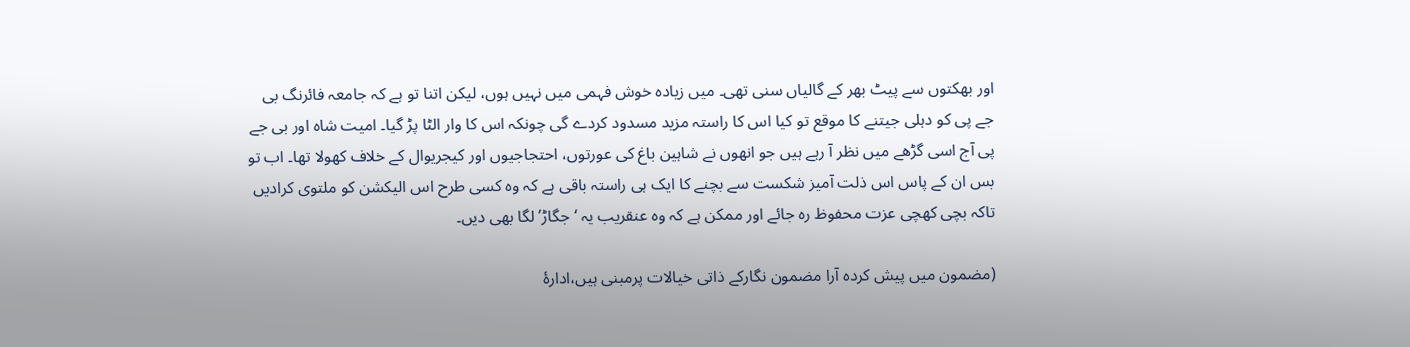اور بھکتوں سے پیٹ بھر کے گالیاں سنی تھی۔ میں زیادہ خوش فہمی میں نہیں ہوں، لیکن اتنا تو ہے کہ جامعہ فائرنگ بی جے پی کو دہلی جیتنے کا موقع تو کیا اس کا راستہ مزید مسدود کردے گی چونکہ اس کا وار الٹا پڑ گیا۔ امیت شاہ اور بی جے پی آج اسی گڑھے میں نظر آ رہے ہیں جو انھوں نے شاہین باغ کی عورتوں، احتجاجیوں اور کیجریوال کے خلاف کھولا تھا۔ اب تو بس ان کے پاس اس ذلت آمیز شکست سے بچنے کا ایک ہی راستہ باقی ہے کہ وہ کسی طرح اس الیکشن کو ملتوی کرادیں تاکہ بچی کھچی عزت محفوظ رہ جائے اور ممکن ہے کہ وہ عنقریب یہ ‘جگاڑ’ لگا بھی دیں۔

(مضمون میں پیش کردہ آرا مضمون نگارکے ذاتی خیالات پرمبنی ہیں،ادارۂ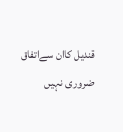قندیل کاان سےاتفاق ضروری نہیں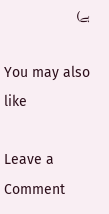ہے)

You may also like

Leave a Comment